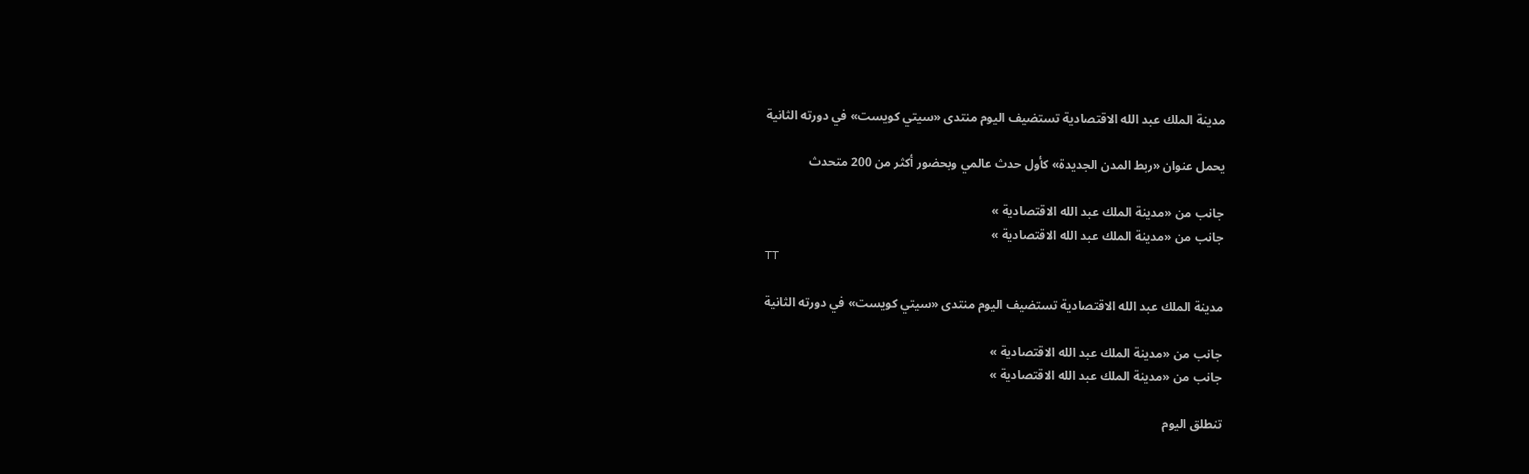مدينة الملك عبد الله الاقتصادية تستضيف اليوم منتدى «سيتي كويست» في دورته الثانية

يحمل عنوان «ربط المدن الجديدة» كأول حدث عالمي وبحضور أكثر من 200 متحدث

جانب من «مدينة الملك عبد الله الاقتصادية »
جانب من «مدينة الملك عبد الله الاقتصادية »
TT

مدينة الملك عبد الله الاقتصادية تستضيف اليوم منتدى «سيتي كويست» في دورته الثانية

جانب من «مدينة الملك عبد الله الاقتصادية »
جانب من «مدينة الملك عبد الله الاقتصادية »

تنطلق اليوم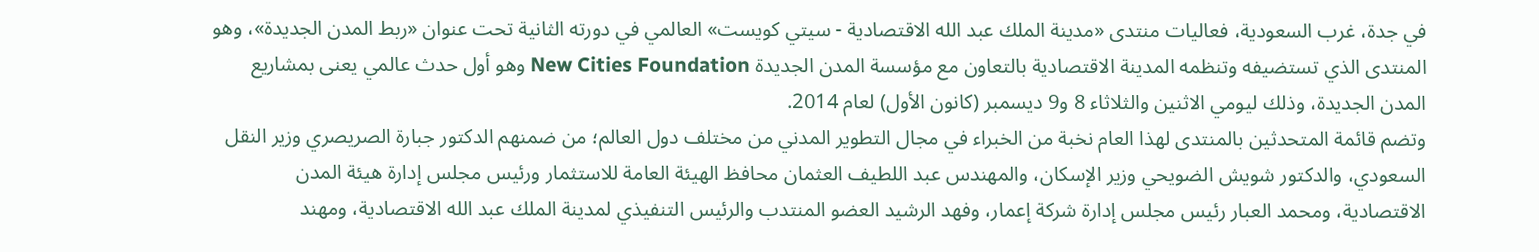في جدة، غرب السعودية، فعاليات منتدى «مدينة الملك عبد الله الاقتصادية - سيتي كويست» العالمي في دورته الثانية تحت عنوان «ربط المدن الجديدة»، وهو المنتدى الذي تستضيفه وتنظمه المدينة الاقتصادية بالتعاون مع مؤسسة المدن الجديدة New Cities Foundation وهو أول حدث عالمي يعنى بمشاريع المدن الجديدة، وذلك ليومي الاثنين والثلاثاء 8 و9 ديسمبر (كانون الأول) لعام 2014.
وتضم قائمة المتحدثين بالمنتدى لهذا العام نخبة من الخبراء في مجال التطوير المدني من مختلف دول العالم؛ من ضمنهم الدكتور جبارة الصريصري وزير النقل السعودي، والدكتور شويش الضويحي وزير الإسكان، والمهندس عبد اللطيف العثمان محافظ الهيئة العامة للاستثمار ورئيس مجلس إدارة هيئة المدن الاقتصادية، ومحمد العبار رئيس مجلس إدارة شركة إعمار، وفهد الرشيد العضو المنتدب والرئيس التنفيذي لمدينة الملك عبد الله الاقتصادية، ومهند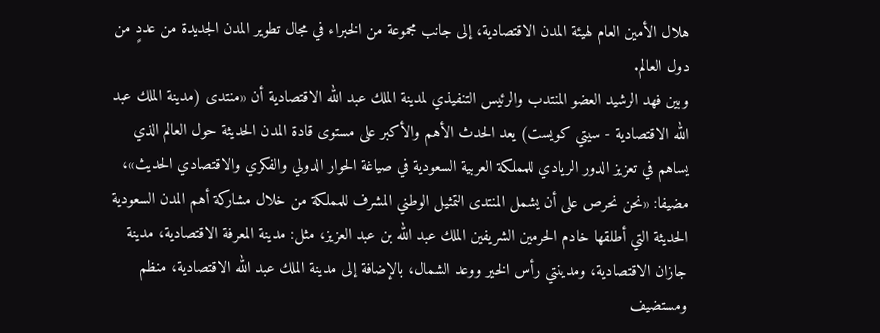هلال الأمين العام لهيئة المدن الاقتصادية، إلى جانب مجموعة من الخبراء في مجال تطوير المدن الجديدة من عددٍ من دول العالم.
وبين فهد الرشيد العضو المنتدب والرئيس التنفيذي لمدينة الملك عبد الله الاقتصادية أن «منتدى (مدينة الملك عبد الله الاقتصادية - سيتي كويست) يعد الحدث الأهم والأكبر على مستوى قادة المدن الحديثة حول العالم الذي يساهم في تعزيز الدور الريادي للمملكة العربية السعودية في صياغة الحوار الدولي والفكري والاقتصادي الحديث»، مضيفا: «نحن نحرص على أن يشمل المنتدى التمثيل الوطني المشرف للمملكة من خلال مشاركة أهم المدن السعودية الحديثة التي أطلقها خادم الحرمين الشريفين الملك عبد الله بن عبد العزيز، مثل: مدينة المعرفة الاقتصادية، مدينة جازان الاقتصادية، ومدينتي رأس الخير ووعد الشمال، بالإضافة إلى مدينة الملك عبد الله الاقتصادية، منظم ومستضيف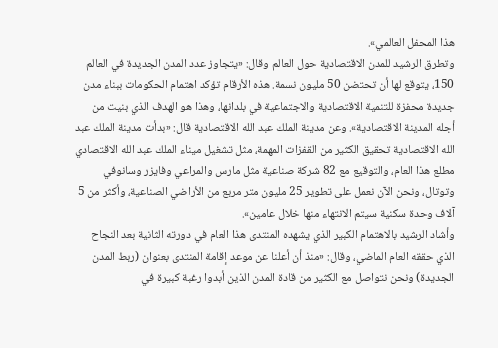هذا المحفل العالمي».
وتطرق الرشيد للمدن الاقتصادية حول العالم وقال: «يتجاوز عدد المدن الجديدة في العالم 150، يتوقع لها أن تحتضن 50 مليون نسمة. هذه الأرقام تؤكد اهتمام الحكومات ببناء مدن جديدة محفزة للتنمية الاقتصادية والاجتماعية في بلدانها، وهذا هو الهدف الذي بنيت من أجله المدينة الاقتصادية». وعن مدينة الملك عبد الله الاقتصادية قال: «بدأت مدينة الملك عبد الله الاقتصادية تحقيق الكثير من القفزات المهمة، مثل تشغيل ميناء الملك عبد الله الاقتصادي مطلع هذا العام، والتوقيع مع 82 شركة صناعية مثل مارس والمراعي وفايزر وسانوفي وتوتال، ونحن الآن نعمل على تطوير 25 مليون متر مربع من الأراضي الصناعية، وأكثر من 5 آلاف وحدة سكنية سيتم الانتهاء منها خلال عامين».
وأشاد الرشيد بالاهتمام الكبير الذي يشهده المنتدى هذا العام في دورته الثانية بعد النجاح الذي حققه العام الماضي، وقال: «منذ أن أعلنا عن موعد إقامة المنتدى بعنوان (ربط المدن الجديدة) ونحن نتواصل مع الكثير من قادة المدن الذين أبدوا رغبة كبيرة في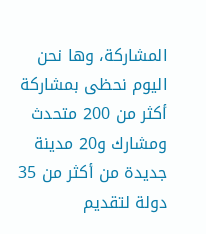المشاركة، وها نحن اليوم نحظى بمشاركة أكثر من 200 متحدث ومشارك و20 مدينة جديدة من أكثر من 35 دولة لتقديم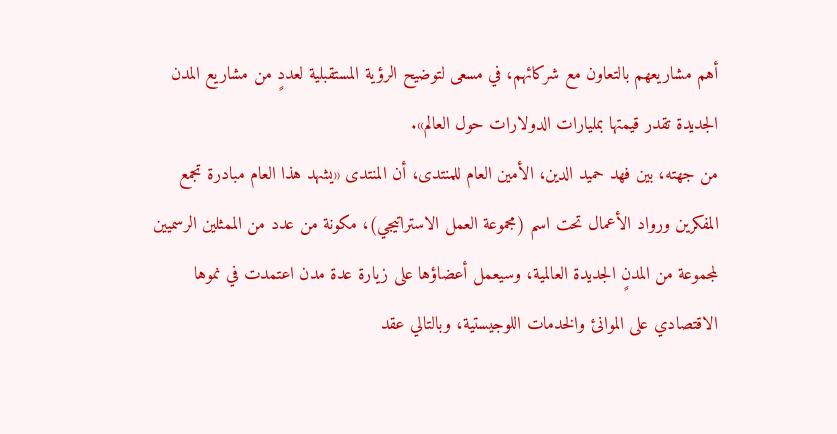أهم مشاريعهم بالتعاون مع شركائهم، في مسعى لتوضيح الرؤية المستقبلية لعددٍ من مشاريع المدن الجديدة تقدر قيمتها بمليارات الدولارات حول العالم».
من جهته، بين فهد حميد الدين، الأمين العام للمنتدى، أن المنتدى «يشهد هذا العام مبادرة تجمع المفكرين ورواد الأعمال تحت اسم (مجموعة العمل الاستراتيجي)، مكونة من عدد من الممثلين الرسميين لمجموعة من المدنٍ الجديدة العالمية، وسيعمل أعضاؤها على زيارة عدة مدن اعتمدت في نموها الاقتصادي على الموانئ والخدمات اللوجيستية، وبالتالي عقد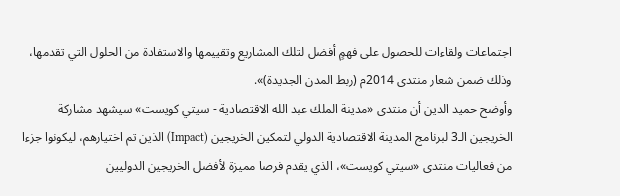اجتماعات ولقاءات للحصول على فهمٍ أفضل لتلك المشاريع وتقييمها والاستفادة من الحلول التي تقدمها، وذلك ضمن شعار منتدى 2014م (ربط المدن الجديدة)».
وأوضح حميد الدين أن منتدى «مدينة الملك عبد الله الاقتصادية - سيتي كويست» سيشهد مشاركة الخريجين الـ3 لبرنامج المدينة الاقتصادية الدولي لتمكين الخريجين (Impact) الذين تم اختيارهم، ليكونوا جزءا من فعاليات منتدى «سيتي كويست»، الذي يقدم فرصا مميزة لأفضل الخريجين الدوليين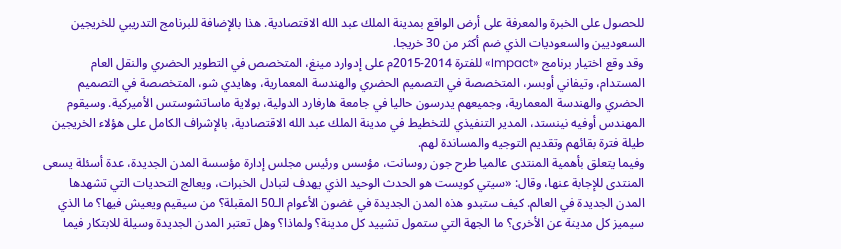للحصول على الخبرة والمعرفة على أرض الواقع بمدينة الملك عبد الله الاقتصادية. هذا بالإضافة للبرنامج التدريبي للخريجين السعوديين والسعوديات الذي ضم أكثر من 30 خريجا.
وقد وقع اختيار برنامج «Impact» للفترة 2014-2015م على إدوارد مينغ، المتخصص في التطوير الحضري والنقل العام المستدام، وتيفاني أوبسر، المتخصصة في التصميم الحضري والهندسة المعمارية، وهايدي شو، المتخصصة في التصميم الحضري والهندسة المعمارية، وجميعهم يدرسون حاليا في جامعة هارفارد الدولية، بولاية ماساتشوستس الأميركية. وسيقوم المهندس أوفيه نينستد، المدير التنفيذي للتخطيط في مدينة الملك عبد الله الاقتصادية، بالإشراف الكامل على هؤلاء الخريجين طيلة فترة بقائهم وتقديم التوجيه والمساندة لهم.
وفيما يتعلق بأهمية المنتدى عالميا طرح جون روسانت، مؤسس ورئيس مجلس إدارة مؤسسة المدن الجديدة، عدة أسئلة يسعى المنتدى للإجابة عنها، وقال: «سيتي كويست هو الحدث الوحيد الذي يهدف لتبادل الخبرات، ويعالج التحديات التي تشهدها المدن الجديدة في العالم. كيف ستبدو هذه المدن الجديدة في غضون الأعوام الـ50 المقبلة؟ من سيقيم ويعيش فيها؟ ما الذي سيميز كل مدينة عن الأخرى؟ ما الجهة التي ستمول تشييد كل مدينة؟ ولماذا؟ وهل تعتبر المدن الجديدة وسيلة للابتكار فيما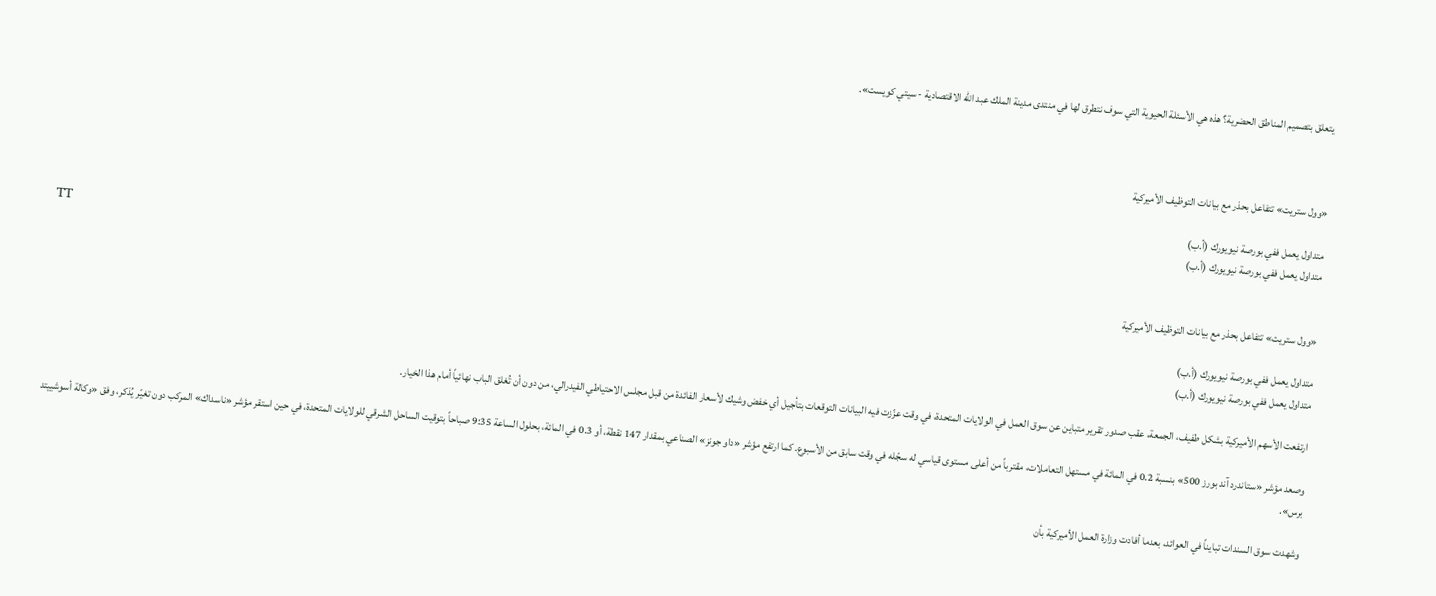يتعلق بتصميم المناطق الحضرية؟ هذه هي الأسئلة الحيوية التي سوف نتطرق لها في منتدى مدينة الملك عبد الله الاقتصادية - سيتي كويست».



«وول ستريت» تتفاعل بحذر مع بيانات التوظيف الأميركية

متداول يعمل ففي بورصة نيويورك (أ.ب)
متداول يعمل ففي بورصة نيويورك (أ.ب)
TT

«وول ستريت» تتفاعل بحذر مع بيانات التوظيف الأميركية

متداول يعمل ففي بورصة نيويورك (أ.ب)
متداول يعمل ففي بورصة نيويورك (أ.ب)

ارتفعت الأسهم الأميركية بشكل طفيف، الجمعة، عقب صدور تقرير متباين عن سوق العمل في الولايات المتحدة، في وقت عزّزت فيه البيانات التوقعات بتأجيل أي خفض وشيك لأسعار الفائدة من قبل مجلس الاحتياطي الفيدرالي، من دون أن تُغلق الباب نهائياً أمام هذا الخيار.

وصعد مؤشر «ستاندرد آند بورز 500» بنسبة 0.2 في المائة في مستهل التعاملات، مقترباً من أعلى مستوى قياسي له سجّله في وقت سابق من الأسبوع. كما ارتفع مؤشر «داو جونز» الصناعي بمقدار 147 نقطة، أو 0.3 في المائة، بحلول الساعة 9:35 صباحاً بتوقيت الساحل الشرقي للولايات المتحدة، في حين استقر مؤشر «ناسداك» المركب دون تغيّر يُذكر، وفق «وكالة أسوشييتد برس».

وشهدت سوق السندات تبايناً في العوائد، بعدما أفادت وزارة العمل الأميركية بأن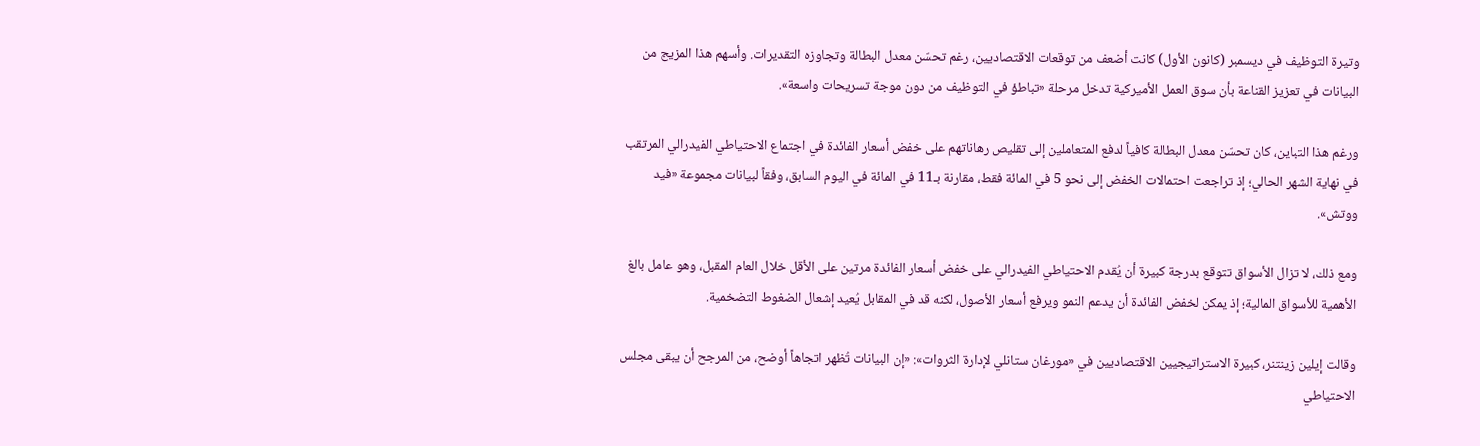وتيرة التوظيف في ديسمبر (كانون الأول) كانت أضعف من توقعات الاقتصاديين، رغم تحسّن معدل البطالة وتجاوزه التقديرات. وأسهم هذا المزيج من البيانات في تعزيز القناعة بأن سوق العمل الأميركية تدخل مرحلة «تباطؤ في التوظيف من دون موجة تسريحات واسعة».

ورغم هذا التباين، كان تحسّن معدل البطالة كافياً لدفع المتعاملين إلى تقليص رهاناتهم على خفض أسعار الفائدة في اجتماع الاحتياطي الفيدرالي المرتقب في نهاية الشهر الحالي؛ إذ تراجعت احتمالات الخفض إلى نحو 5 في المائة فقط، مقارنة بـ11 في المائة في اليوم السابق، وفقاً لبيانات مجموعة «فيد ووتش».

ومع ذلك، لا تزال الأسواق تتوقع بدرجة كبيرة أن يُقدم الاحتياطي الفيدرالي على خفض أسعار الفائدة مرتين على الأقل خلال العام المقبل، وهو عامل بالغ الأهمية للأسواق المالية؛ إذ يمكن لخفض الفائدة أن يدعم النمو ويرفع أسعار الأصول، لكنه قد في المقابل يُعيد إشعال الضغوط التضخمية.

وقالت إيلين زينتنر، كبيرة الاستراتيجيين الاقتصاديين في «مورغان ستانلي لإدارة الثروات»: «إن البيانات تُظهر اتجاهاً أوضح، من المرجح أن يبقى مجلس الاحتياطي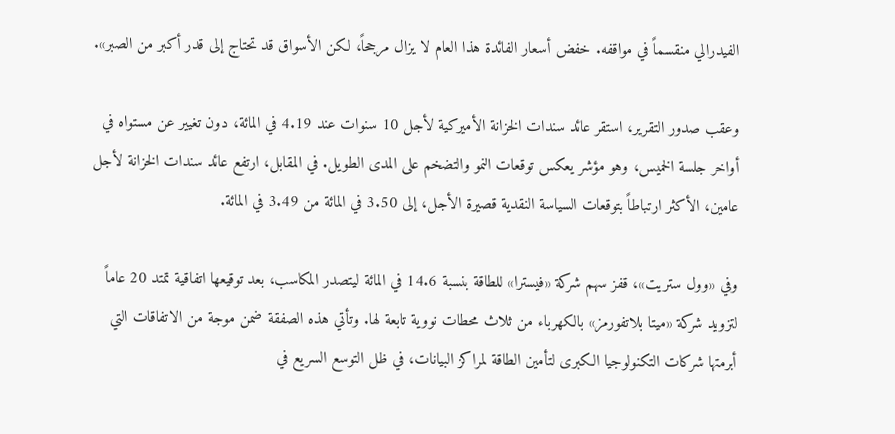الفيدرالي منقسماً في مواقفه. خفض أسعار الفائدة هذا العام لا يزال مرجحاً، لكن الأسواق قد تحتاج إلى قدر أكبر من الصبر».

وعقب صدور التقرير، استقر عائد سندات الخزانة الأميركية لأجل 10 سنوات عند 4.19 في المائة، دون تغيير عن مستواه في أواخر جلسة الخميس، وهو مؤشر يعكس توقعات النمو والتضخم على المدى الطويل. في المقابل، ارتفع عائد سندات الخزانة لأجل عامين، الأكثر ارتباطاً بتوقعات السياسة النقدية قصيرة الأجل، إلى 3.50 في المائة من 3.49 في المائة.

وفي «وول ستريت»، قفز سهم شركة «فيسترا» للطاقة بنسبة 14.6 في المائة ليتصدر المكاسب، بعد توقيعها اتفاقية تمتد 20 عاماً لتزويد شركة «ميتا بلاتفورمز» بالكهرباء من ثلاث محطات نووية تابعة لها. وتأتي هذه الصفقة ضمن موجة من الاتفاقات التي أبرمتها شركات التكنولوجيا الكبرى لتأمين الطاقة لمراكز البيانات، في ظل التوسع السريع في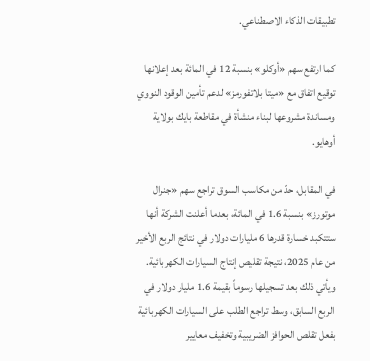تطبيقات الذكاء الاصطناعي.

كما ارتفع سهم «أوكلو» بنسبة 12 في المائة بعد إعلانها توقيع اتفاق مع «ميتا بلاتفورمز» لدعم تأمين الوقود النووي ومساندة مشروعها لبناء منشأة في مقاطعة بايك بولاية أوهايو.

في المقابل، حدّ من مكاسب السوق تراجع سهم «جنرال موتورز» بنسبة 1.6 في المائة، بعدما أعلنت الشركة أنها ستتكبد خسارة قدرها 6 مليارات دولار في نتائج الربع الأخير من عام 2025، نتيجة تقليص إنتاج السيارات الكهربائية. ويأتي ذلك بعد تسجيلها رسوماً بقيمة 1.6 مليار دولار في الربع السابق، وسط تراجع الطلب على السيارات الكهربائية بفعل تقلص الحوافز الضريبية وتخفيف معايير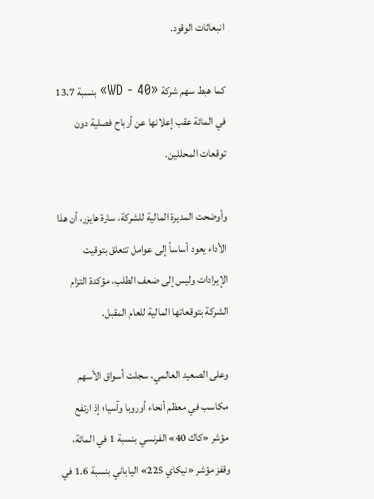انبعاثات الوقود.

كما هبط سهم شركة «WD - 40» بنسبة 13.7 في المائة عقب إعلانها عن أرباح فصلية دون توقعات المحللين.

وأوضحت المديرة المالية للشركة، سارة هايزر، أن هذا الأداء يعود أساساً إلى عوامل تتعلق بتوقيت الإيرادات وليس إلى ضعف الطلب، مؤكدة التزام الشركة بتوقعاتها المالية للعام المقبل.

وعلى الصعيد العالمي، سجلت أسواق الأسهم مكاسب في معظم أنحاء أوروبا وآسيا؛ إذ ارتفع مؤشر «كاك 40» الفرنسي بنسبة 1 في المائة، وقفز مؤشر «نيكاي 225» الياباني بنسبة 1.6 في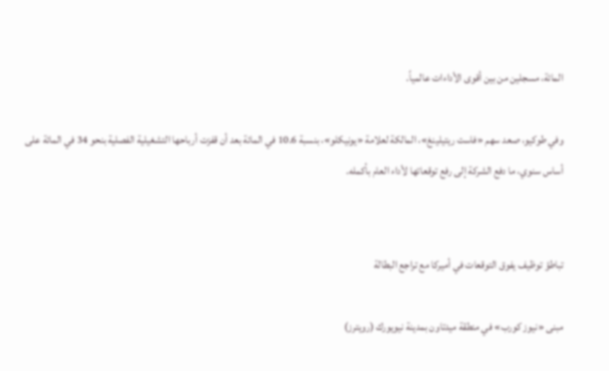المائة، مسجلين من بين أقوى الأداءات عالمياً.

وفي طوكيو، صعد سهم «فاست ريتيلينغ»، المالكة لعلامة «يونيكلو»، بنسبة 10.6 في المائة بعد أن قفزت أرباحها التشغيلية الفصلية بنحو 34 في المائة على أساس سنوي، ما دفع الشركة إلى رفع توقعاتها لأداء العام بأكمله.


تباطؤ توظيف يفوق التوقعات في أميركا مع تراجع البطالة

مبنى «نيوز كورب» في منطقة ميدتاون بمدينة نيويورك (رويترز)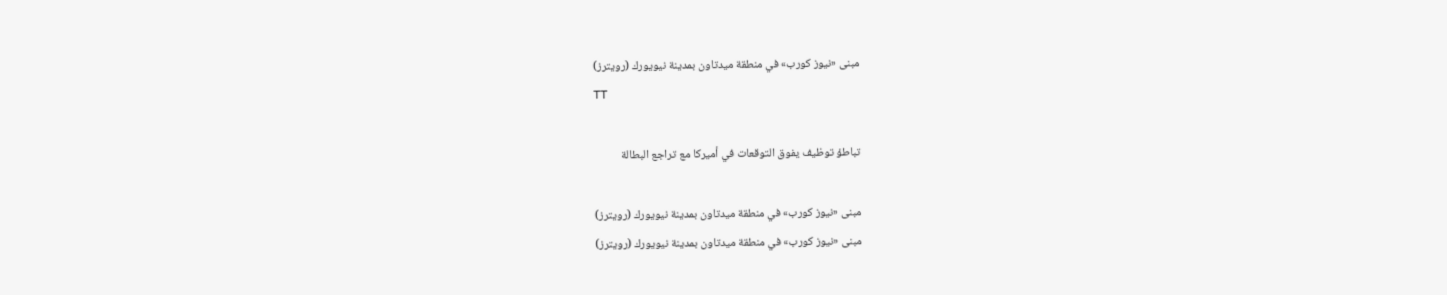مبنى «نيوز كورب» في منطقة ميدتاون بمدينة نيويورك (رويترز)
TT

تباطؤ توظيف يفوق التوقعات في أميركا مع تراجع البطالة

مبنى «نيوز كورب» في منطقة ميدتاون بمدينة نيويورك (رويترز)
مبنى «نيوز كورب» في منطقة ميدتاون بمدينة نيويورك (رويترز)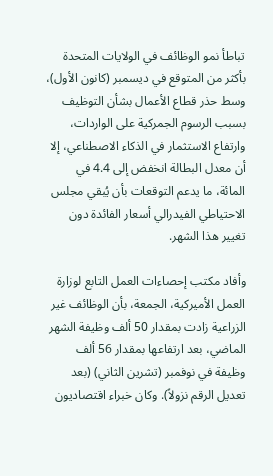تباطأ نمو الوظائف في الولايات المتحدة بأكثر من المتوقع في ديسمبر (كانون الأول)، وسط حذر قطاع الأعمال بشأن التوظيف بسبب الرسوم الجمركية على الواردات، وارتفاع الاستثمار في الذكاء الاصطناعي، إلا أن معدل البطالة انخفض إلى 4.4 في المائة، ما يدعم التوقعات بأن يُبقي مجلس الاحتياطي الفيدرالي أسعار الفائدة دون تغيير هذا الشهر.

وأفاد مكتب إحصاءات العمل التابع لوزارة العمل الأميركية، الجمعة، بأن الوظائف غير الزراعية زادت بمقدار 50 ألف وظيفة الشهر الماضي، بعد ارتفاعها بمقدار 56 ألف وظيفة في نوفمبر (تشرين الثاني) (بعد تعديل الرقم نزولاً). وكان خبراء اقتصاديون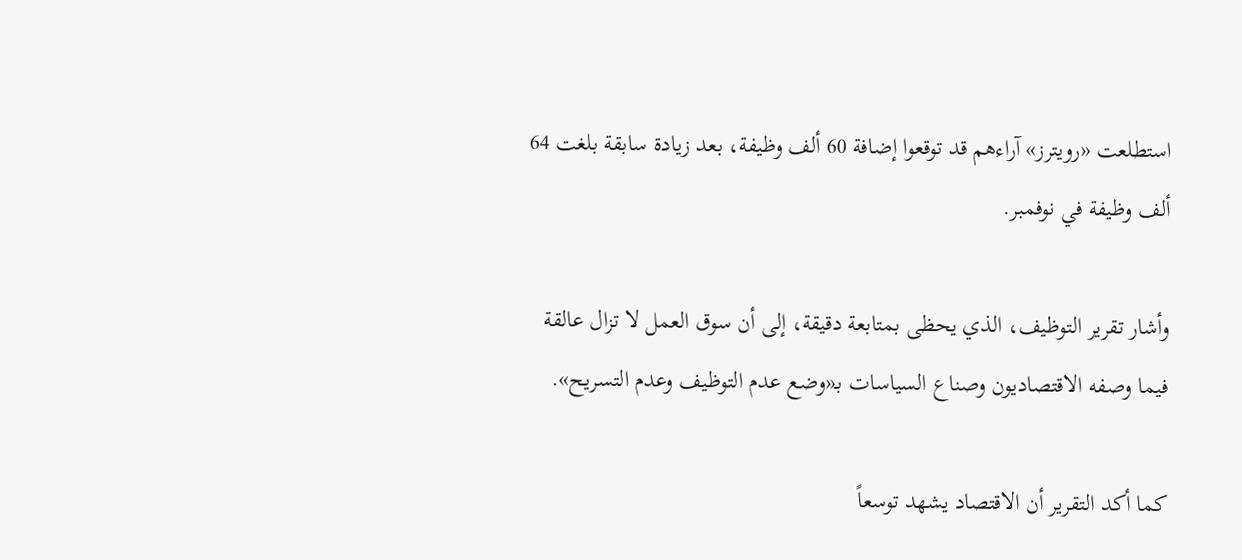استطلعت «رويترز» آراءهم قد توقعوا إضافة 60 ألف وظيفة، بعد زيادة سابقة بلغت 64 ألف وظيفة في نوفمبر.

وأشار تقرير التوظيف، الذي يحظى بمتابعة دقيقة، إلى أن سوق العمل لا تزال عالقة فيما وصفه الاقتصاديون وصناع السياسات بـ«وضع عدم التوظيف وعدم التسريح».

كما أكد التقرير أن الاقتصاد يشهد توسعاً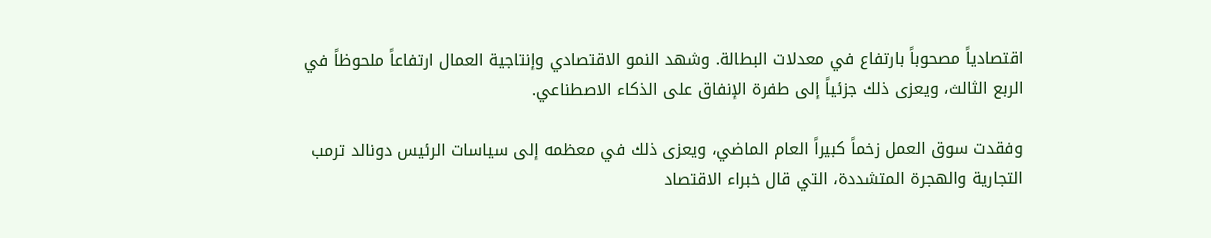اقتصادياً مصحوباً بارتفاع في معدلات البطالة. وشهد النمو الاقتصادي وإنتاجية العمال ارتفاعاً ملحوظاً في الربع الثالث، ويعزى ذلك جزئياً إلى طفرة الإنفاق على الذكاء الاصطناعي.

وفقدت سوق العمل زخماً كبيراً العام الماضي، ويعزى ذلك في معظمه إلى سياسات الرئيس دونالد ترمب التجارية والهجرة المتشددة، التي قال خبراء الاقتصاد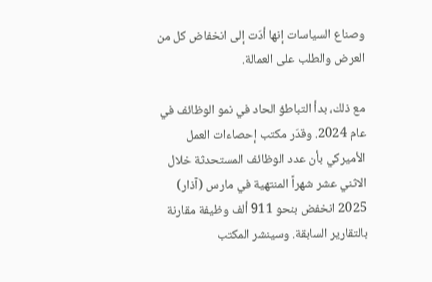وصناع السياسات إنها أدّت إلى انخفاض كل من العرض والطلب على العمالة.

مع ذلك، بدأ التباطؤ الحاد في نمو الوظائف في عام 2024. وقدّر مكتب إحصاءات العمل الأميركي بأن عدد الوظائف المستحدثة خلال الاثني عشر شهراً المنتهية في مارس (آذار) 2025 انخفض بنحو 911 ألف وظيفة مقارنة بالتقارير السابقة. وسينشر المكتب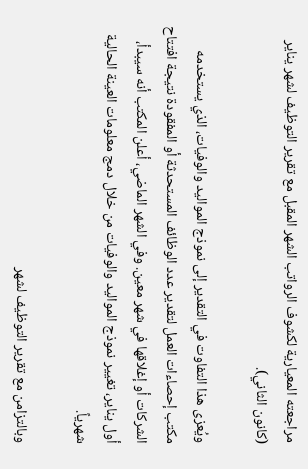مراجعته المعيارية لكشوف الرواتب الشهر المقبل مع تقرير التوظيف لشهر يناير (كانون الثاني).

ويُعزى هذا التفاوت في التقدير إلى نموذج المواليد والوفيات، الذي يستخدمه مكتب إحصاءات العمل لتقدير عدد الوظائف المستحدثة أو المفقودة نتيجة افتتاح الشركات أو إغلاقها في شهر معين. وفي الشهر الماضي، أعلن المكتب أنه سيبدأ، أول يناير، تغيير نموذج المواليد والوفيات من خلال دمج معلومات العينة الحالية شهرياً.

وبالتزامن مع تقرير التوظيف لشهر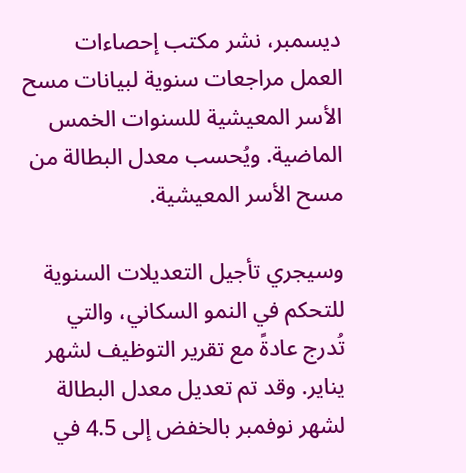ديسمبر، نشر مكتب إحصاءات العمل مراجعات سنوية لبيانات مسح الأسر المعيشية للسنوات الخمس الماضية. ويُحسب معدل البطالة من مسح الأسر المعيشية.

وسيجري تأجيل التعديلات السنوية للتحكم في النمو السكاني، والتي تُدرج عادةً مع تقرير التوظيف لشهر يناير. وقد تم تعديل معدل البطالة لشهر نوفمبر بالخفض إلى 4.5 في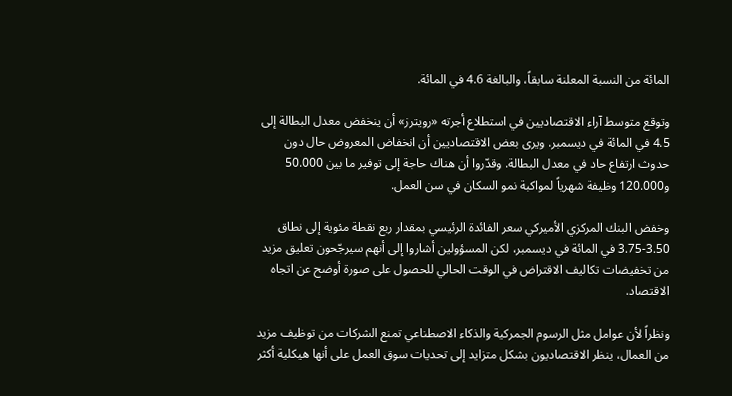المائة من النسبة المعلنة سابقاً، والبالغة 4.6 في المائة.

وتوقع متوسط آراء الاقتصاديين في استطلاع أجرته «رويترز» أن ينخفض معدل البطالة إلى 4.5 في المائة في ديسمبر. ويرى بعض الاقتصاديين أن انخفاض المعروض حال دون حدوث ارتفاع حاد في معدل البطالة. وقدّروا أن هناك حاجة إلى توفير ما بين 50.000 و120.000 وظيفة شهرياً لمواكبة نمو السكان في سن العمل.

وخفض البنك المركزي الأميركي سعر الفائدة الرئيسي بمقدار ربع نقطة مئوية إلى نطاق 3.50-3.75 في المائة في ديسمبر، لكن المسؤولين أشاروا إلى أنهم سيرجّحون تعليق مزيد من تخفيضات تكاليف الاقتراض في الوقت الحالي للحصول على صورة أوضح عن اتجاه الاقتصاد.

ونظراً لأن عوامل مثل الرسوم الجمركية والذكاء الاصطناعي تمنع الشركات من توظيف مزيد من العمال، ينظر الاقتصاديون بشكل متزايد إلى تحديات سوق العمل على أنها هيكلية أكثر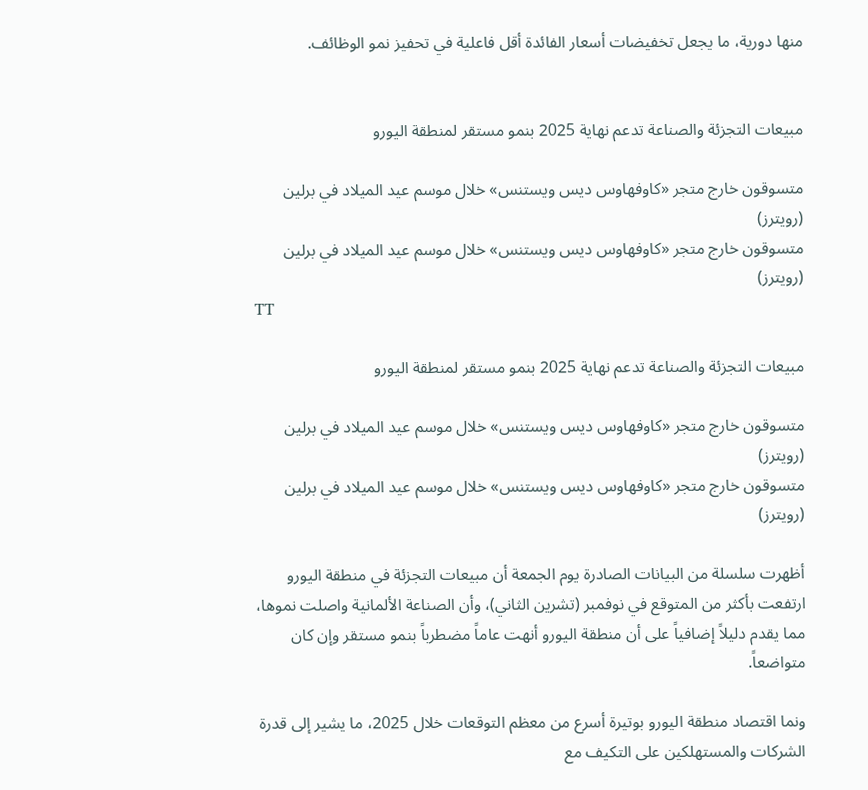منها دورية، ما يجعل تخفيضات أسعار الفائدة أقل فاعلية في تحفيز نمو الوظائف.


مبيعات التجزئة والصناعة تدعم نهاية 2025 بنمو مستقر لمنطقة اليورو

متسوقون خارج متجر «كاوفهاوس ديس ويستنس» خلال موسم عيد الميلاد في برلين (رويترز)
متسوقون خارج متجر «كاوفهاوس ديس ويستنس» خلال موسم عيد الميلاد في برلين (رويترز)
TT

مبيعات التجزئة والصناعة تدعم نهاية 2025 بنمو مستقر لمنطقة اليورو

متسوقون خارج متجر «كاوفهاوس ديس ويستنس» خلال موسم عيد الميلاد في برلين (رويترز)
متسوقون خارج متجر «كاوفهاوس ديس ويستنس» خلال موسم عيد الميلاد في برلين (رويترز)

أظهرت سلسلة من البيانات الصادرة يوم الجمعة أن مبيعات التجزئة في منطقة اليورو ارتفعت بأكثر من المتوقع في نوفمبر (تشرين الثاني)، وأن الصناعة الألمانية واصلت نموها، مما يقدم دليلاً إضافياً على أن منطقة اليورو أنهت عاماً مضطرباً بنمو مستقر وإن كان متواضعاً.

ونما اقتصاد منطقة اليورو بوتيرة أسرع من معظم التوقعات خلال 2025، ما يشير إلى قدرة الشركات والمستهلكين على التكيف مع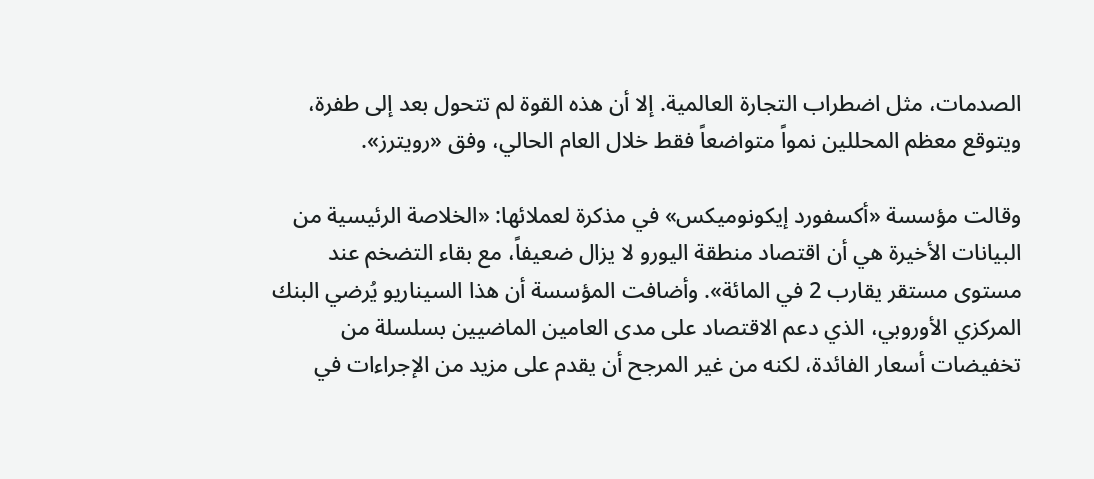الصدمات، مثل اضطراب التجارة العالمية. إلا أن هذه القوة لم تتحول بعد إلى طفرة، ويتوقع معظم المحللين نمواً متواضعاً فقط خلال العام الحالي، وفق «رويترز».

وقالت مؤسسة «أكسفورد إيكونوميكس» في مذكرة لعملائها: «الخلاصة الرئيسية من البيانات الأخيرة هي أن اقتصاد منطقة اليورو لا يزال ضعيفاً، مع بقاء التضخم عند مستوى مستقر يقارب 2 في المائة». وأضافت المؤسسة أن هذا السيناريو يُرضي البنك المركزي الأوروبي، الذي دعم الاقتصاد على مدى العامين الماضيين بسلسلة من تخفيضات أسعار الفائدة، لكنه من غير المرجح أن يقدم على مزيد من الإجراءات في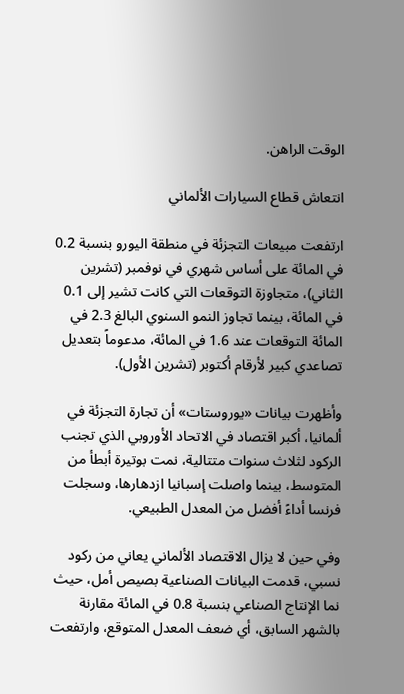الوقت الراهن.

انتعاش قطاع السيارات الألماني

ارتفعت مبيعات التجزئة في منطقة اليورو بنسبة 0.2 في المائة على أساس شهري في نوفمبر (تشرين الثاني)، متجاوزة التوقعات التي كانت تشير إلى 0.1 في المائة، بينما تجاوز النمو السنوي البالغ 2.3 في المائة التوقعات عند 1.6 في المائة، مدعوماً بتعديل تصاعدي كبير لأرقام أكتوبر (تشرين الأول).

وأظهرت بيانات «يوروستات» أن تجارة التجزئة في ألمانيا، أكبر اقتصاد في الاتحاد الأوروبي الذي تجنب الركود لثلاث سنوات متتالية، نمت بوتيرة أبطأ من المتوسط، بينما واصلت إسبانيا ازدهارها، وسجلت فرنسا أداءً أفضل من المعدل الطبيعي.

وفي حين لا يزال الاقتصاد الألماني يعاني من ركود نسبي، قدمت البيانات الصناعية بصيص أمل، حيث نما الإنتاج الصناعي بنسبة 0.8 في المائة مقارنة بالشهر السابق، أي ضعف المعدل المتوقع، وارتفعت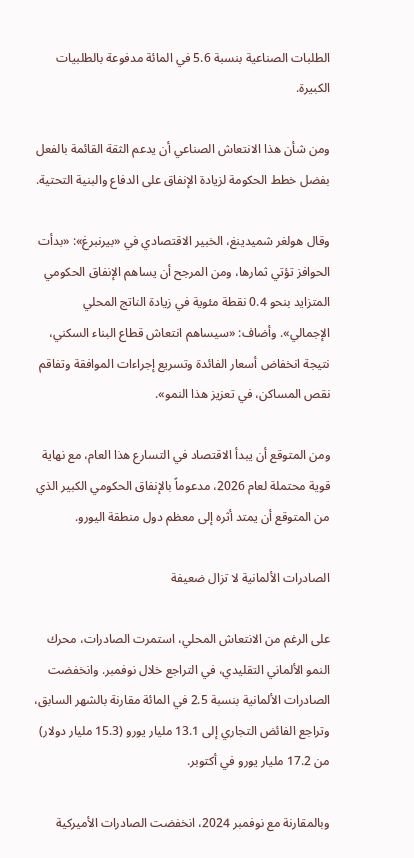الطلبات الصناعية بنسبة 5.6 في المائة مدفوعة بالطلبيات الكبيرة.

ومن شأن هذا الانتعاش الصناعي أن يدعم الثقة القائمة بالفعل بفضل خطط الحكومة لزيادة الإنفاق على الدفاع والبنية التحتية.

وقال هولغر شميدينغ، الخبير الاقتصادي في «بيرنبرغ»: «بدأت الحوافز تؤتي ثمارها، ومن المرجح أن يساهم الإنفاق الحكومي المتزايد بنحو 0.4 نقطة مئوية في زيادة الناتج المحلي الإجمالي». وأضاف: «سيساهم انتعاش قطاع البناء السكني، نتيجة انخفاض أسعار الفائدة وتسريع إجراءات الموافقة وتفاقم نقص المساكن، في تعزيز هذا النمو».

ومن المتوقع أن يبدأ الاقتصاد في التسارع هذا العام، مع نهاية قوية محتملة لعام 2026، مدعوماً بالإنفاق الحكومي الكبير الذي من المتوقع أن يمتد أثره إلى معظم دول منطقة اليورو.

الصادرات الألمانية لا تزال ضعيفة

على الرغم من الانتعاش المحلي، استمرت الصادرات، محرك النمو الألماني التقليدي، في التراجع خلال نوفمبر. وانخفضت الصادرات الألمانية بنسبة 2.5 في المائة مقارنة بالشهر السابق، وتراجع الفائض التجاري إلى 13.1 مليار يورو (15.3 مليار دولار) من 17.2 مليار يورو في أكتوبر.

وبالمقارنة مع نوفمبر 2024، انخفضت الصادرات الأميركية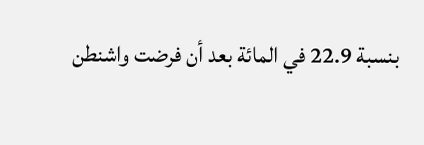بنسبة 22.9 في المائة بعد أن فرضت واشنطن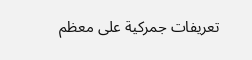تعريفات جمركية على معظم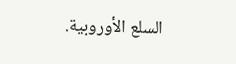السلع الأوروبية.